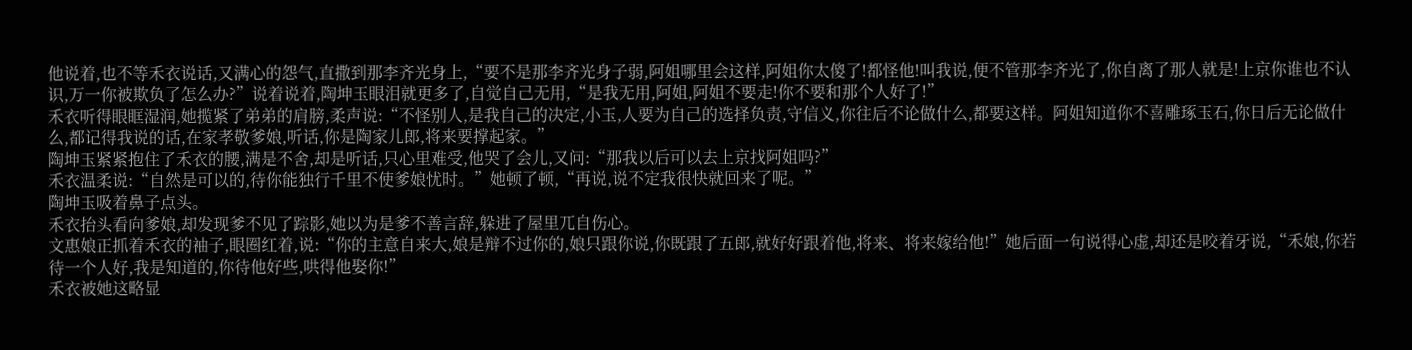他说着,也不等禾衣说话,又满心的怨气,直撒到那李齐光身上,“要不是那李齐光身子弱,阿姐哪里会这样,阿姐你太傻了!都怪他!叫我说,便不管那李齐光了,你自离了那人就是!上京你谁也不认识,万一你被欺负了怎么办?”说着说着,陶坤玉眼泪就更多了,自觉自己无用,“是我无用,阿姐,阿姐不要走!你不要和那个人好了!”
禾衣听得眼眶湿润,她揽紧了弟弟的肩膀,柔声说:“不怪别人,是我自己的决定,小玉,人要为自己的选择负责,守信义,你往后不论做什么,都要这样。阿姐知道你不喜雕琢玉石,你日后无论做什么,都记得我说的话,在家孝敬爹娘,听话,你是陶家儿郎,将来要撑起家。”
陶坤玉紧紧抱住了禾衣的腰,满是不舍,却是听话,只心里难受,他哭了会儿,又问:“那我以后可以去上京找阿姐吗?”
禾衣温柔说:“自然是可以的,待你能独行千里不使爹娘忧时。”她顿了顿,“再说,说不定我很快就回来了呢。”
陶坤玉吸着鼻子点头。
禾衣抬头看向爹娘,却发现爹不见了踪影,她以为是爹不善言辞,躲进了屋里兀自伤心。
文惠娘正抓着禾衣的袖子,眼圈红着,说:“你的主意自来大,娘是辩不过你的,娘只跟你说,你既跟了五郎,就好好跟着他,将来、将来嫁给他!”她后面一句说得心虚,却还是咬着牙说,“禾娘,你若待一个人好,我是知道的,你待他好些,哄得他娶你!”
禾衣被她这略显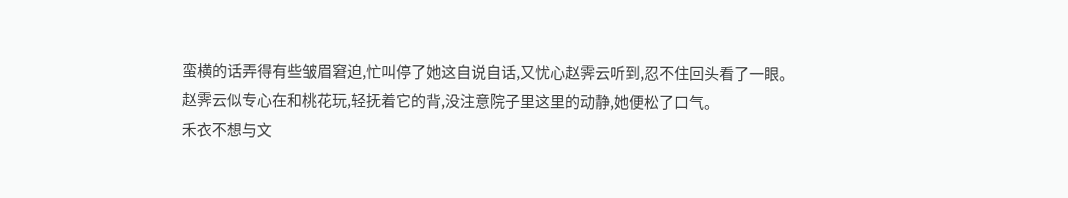蛮横的话弄得有些皱眉窘迫,忙叫停了她这自说自话,又忧心赵霁云听到,忍不住回头看了一眼。
赵霁云似专心在和桃花玩,轻抚着它的背,没注意院子里这里的动静,她便松了口气。
禾衣不想与文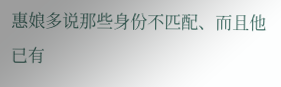惠娘多说那些身份不匹配、而且他已有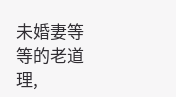未婚妻等等的老道理,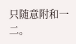只随意附和一二。